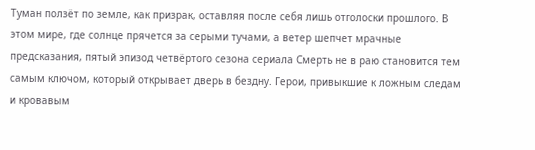Туман ползёт по земле, как призрак, оставляя после себя лишь отголоски прошлого. В этом мире, где солнце прячется за серыми тучами, а ветер шепчет мрачные предсказания, пятый эпизод четвёртого сезона сериала Смерть не в раю становится тем самым ключом, который открывает дверь в бездну. Герои, привыкшие к ложным следам и кровавым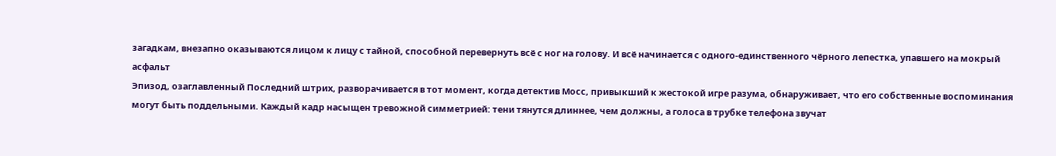загадкам, внезапно оказываются лицом к лицу с тайной, способной перевернуть всё с ног на голову. И всё начинается с одного-единственного чёрного лепестка, упавшего на мокрый асфальт
Эпизод, озаглавленный Последний штрих, разворачивается в тот момент, когда детектив Мосс, привыкший к жестокой игре разума, обнаруживает, что его собственные воспоминания могут быть поддельными. Каждый кадр насыщен тревожной симметрией: тени тянутся длиннее, чем должны, а голоса в трубке телефона звучат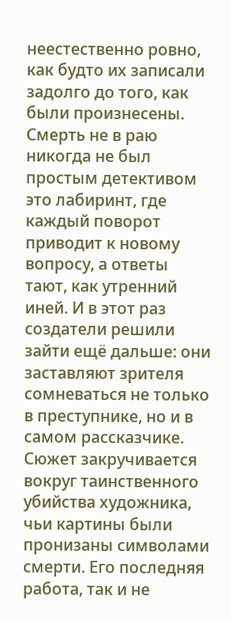неестественно ровно, как будто их записали задолго до того, как были произнесены. Смерть не в раю никогда не был простым детективом это лабиринт, где каждый поворот приводит к новому вопросу, а ответы тают, как утренний иней. И в этот раз создатели решили зайти ещё дальше: они заставляют зрителя сомневаться не только в преступнике, но и в самом рассказчике.
Сюжет закручивается вокруг таинственного убийства художника, чьи картины были пронизаны символами смерти. Его последняя работа, так и не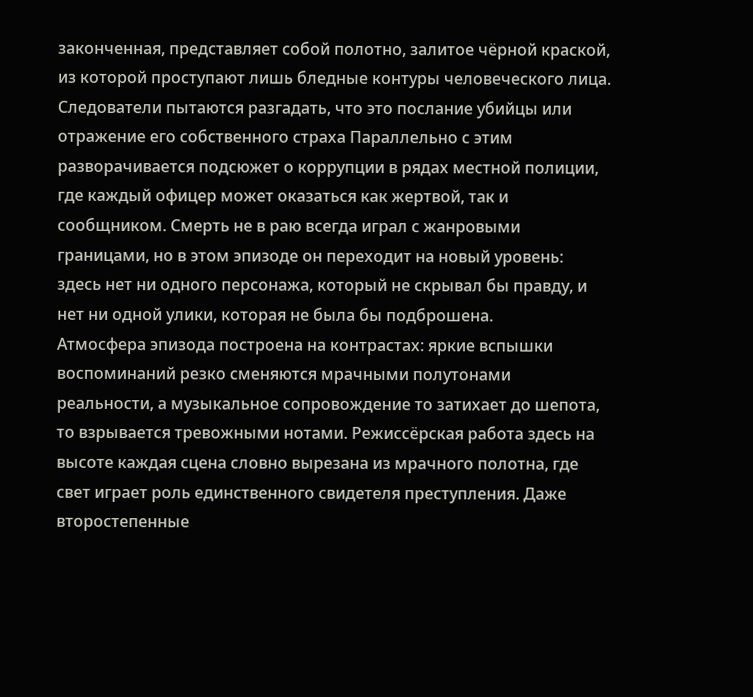законченная, представляет собой полотно, залитое чёрной краской, из которой проступают лишь бледные контуры человеческого лица. Следователи пытаются разгадать, что это послание убийцы или отражение его собственного страха Параллельно с этим разворачивается подсюжет о коррупции в рядах местной полиции, где каждый офицер может оказаться как жертвой, так и сообщником. Смерть не в раю всегда играл с жанровыми границами, но в этом эпизоде он переходит на новый уровень: здесь нет ни одного персонажа, который не скрывал бы правду, и нет ни одной улики, которая не была бы подброшена.
Атмосфера эпизода построена на контрастах: яркие вспышки воспоминаний резко сменяются мрачными полутонами реальности, а музыкальное сопровождение то затихает до шепота, то взрывается тревожными нотами. Режиссёрская работа здесь на высоте каждая сцена словно вырезана из мрачного полотна, где свет играет роль единственного свидетеля преступления. Даже второстепенные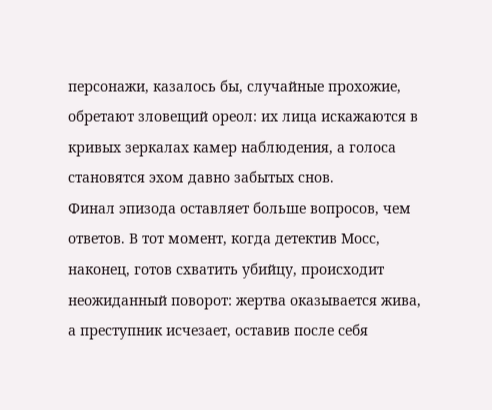персонажи, казалось бы, случайные прохожие, обретают зловещий ореол: их лица искажаются в кривых зеркалах камер наблюдения, а голоса становятся эхом давно забытых снов.
Финал эпизода оставляет больше вопросов, чем ответов. В тот момент, когда детектив Мосс, наконец, готов схватить убийцу, происходит неожиданный поворот: жертва оказывается жива, а преступник исчезает, оставив после себя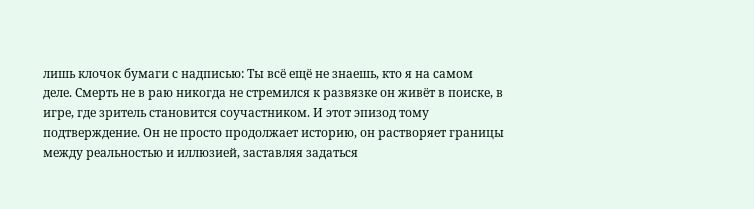лишь клочок бумаги с надписью: Ты всё ещё не знаешь, кто я на самом деле. Смерть не в раю никогда не стремился к развязке он живёт в поиске, в игре, где зритель становится соучастником. И этот эпизод тому подтверждение. Он не просто продолжает историю, он растворяет границы между реальностью и иллюзией, заставляя задаться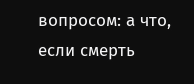вопросом: а что, если смерть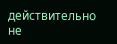действительно не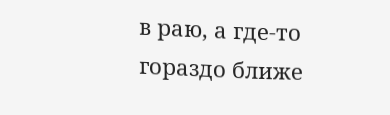в раю, а где-то гораздо ближе